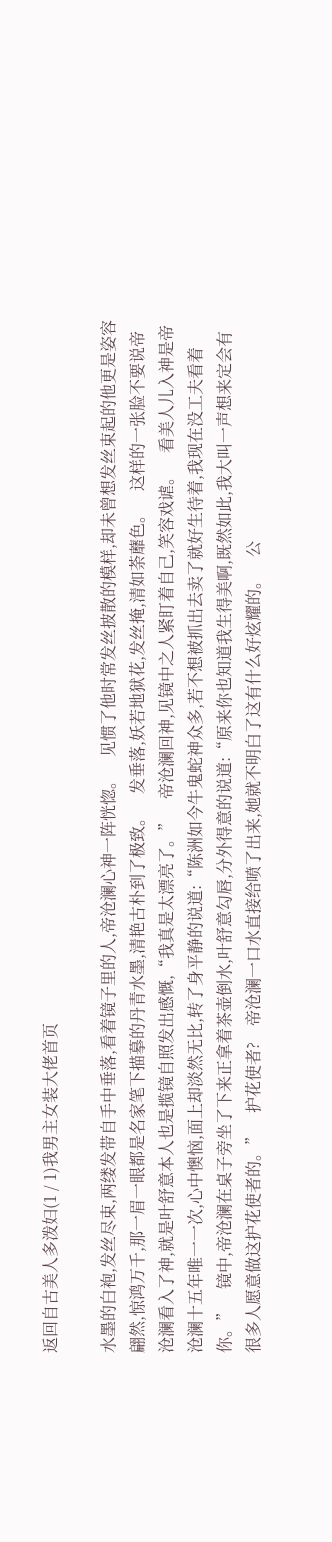返回自古美人多泼妇(1 / 1)我男主女装大佬首页

水墨的白袍,发丝尽束,两缕发带自手中垂落,看着镜子里的人,帝沧澜心神一阵恍惚。    见惯了他时常发丝披散的模样,却未曾想发丝束起的他更是姿容翩然,惊鸿万千,那一眉一眼都是名家笔下描摹的丹青水墨,清艳古朴到了极致。    发垂落,妖若地狱花,发丝掩,清如荼蘼色。    这样的一张脸不要说帝沧澜看入了神,就是叶舒意本人也是揽镜自照发出感慨,“我真是太漂亮了。”    帝沧澜回神,见镜中之人紧盯着自己,笑容戏谑。    看美人儿入神是帝沧澜十五年唯一一次,心中懊恼,面上却淡然无比,转了身平静的说道:“陈洲如今牛鬼蛇神众多,若不想被抓出去卖了就好生待着,我现在没工夫看着你。”    镜中,帝沧澜在桌子旁坐了下来正拿着茶壶倒水,叶舒意勾唇,分外得意的说道:“原来你也知道我生得美啊,既然如此,我大叫一声想来定会有很多人愿意做这护花使者的。”    护花使者?    帝沧澜一口水直接给喷了出来,她就不明白了这有什么好炫耀的。    公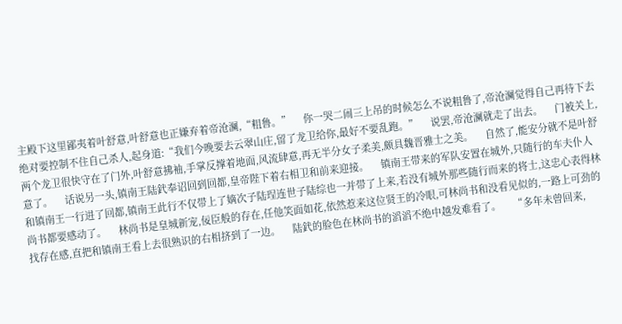主殿下这里鄙夷着叶舒意,叶舒意也正嫌弃着帝沧澜,“粗鲁。”    你一哭二闹三上吊的时候怎么不说粗鲁了,帝沧澜觉得自己再待下去绝对要控制不住自己杀人,起身道:“我们今晚要去云翠山庄,留了龙卫给你,最好不要乱跑。”    说罢,帝沧澜就走了出去。    门被关上,两个龙卫很快守在了门外,叶舒意拂袖,手掌反撑着地面,风流肆意,再无半分女子柔美,颇具魏晋雅士之美。    自然了,能安分就不是叶舒意了。    话说另一头,镇南王陆釴奉诏回到回都,皇帝陛下着右相卫和前来迎接。    镇南王带来的军队安置在城外,只随行的车夫仆人和镇南王一行进了回都,镇南王此行不仅带上了嫡次子陆珵连世子陆综也一并带了上来,若没有城外那些随行而来的将士,这忠心表得林尚书都要感动了。    林尚书是皇城新宠,佞臣般的存在,任他笑面如花,依然惹来这位贤王的冷眼,可林尚书和没看见似的,一路上可劲的找存在感,直把和镇南王看上去很熟识的右相挤到了一边。    陆釴的脸色在林尚书的滔滔不绝中越发难看了。    “多年未曾回来,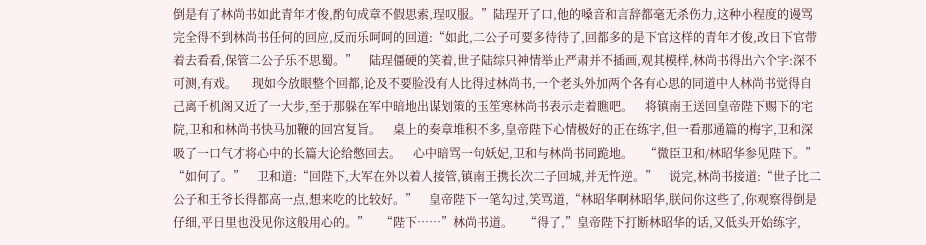倒是有了林尚书如此青年才俊,酌句成章不假思索,珵叹服。”陆珵开了口,他的嗓音和言辞都毫无杀伤力,这种小程度的谩骂完全得不到林尚书任何的回应,反而乐呵呵的回道:“如此,二公子可要多待待了,回都多的是下官这样的青年才俊,改日下官带着去看看,保管二公子乐不思蜀。”    陆珵僵硬的笑着,世子陆综只神情举止严肃并不插画,观其模样,林尚书得出六个字:深不可测,有戏。     现如今放眼整个回都,论及不要脸没有人比得过林尚书,一个老头外加两个各有心思的同道中人林尚书觉得自己离千机阁又近了一大步,至于那躲在军中暗地出谋划策的玉笙寒林尚书表示走着瞧吧。    将镇南王送回皇帝陛下赐下的宅院,卫和和林尚书快马加鞭的回宫复旨。    桌上的奏章堆积不多,皇帝陛下心情极好的正在练字,但一看那通篇的梅字,卫和深吸了一口气才将心中的长篇大论给憋回去。    心中暗骂一句妖妃,卫和与林尚书同跪地。    “微臣卫和/林昭华参见陛下。”    “如何了。”    卫和道:“回陛下,大军在外以着人接管,镇南王携长次二子回城,并无忤逆。”    说完,林尚书接道:“世子比二公子和王爷长得都高一点,想来吃的比较好。”    皇帝陛下一笔勾过,笑骂道,“林昭华啊林昭华,朕问你这些了,你观察得倒是仔细,平日里也没见你这般用心的。”    “陛下……”林尚书道。    “得了,”皇帝陛下打断林昭华的话,又低头开始练字,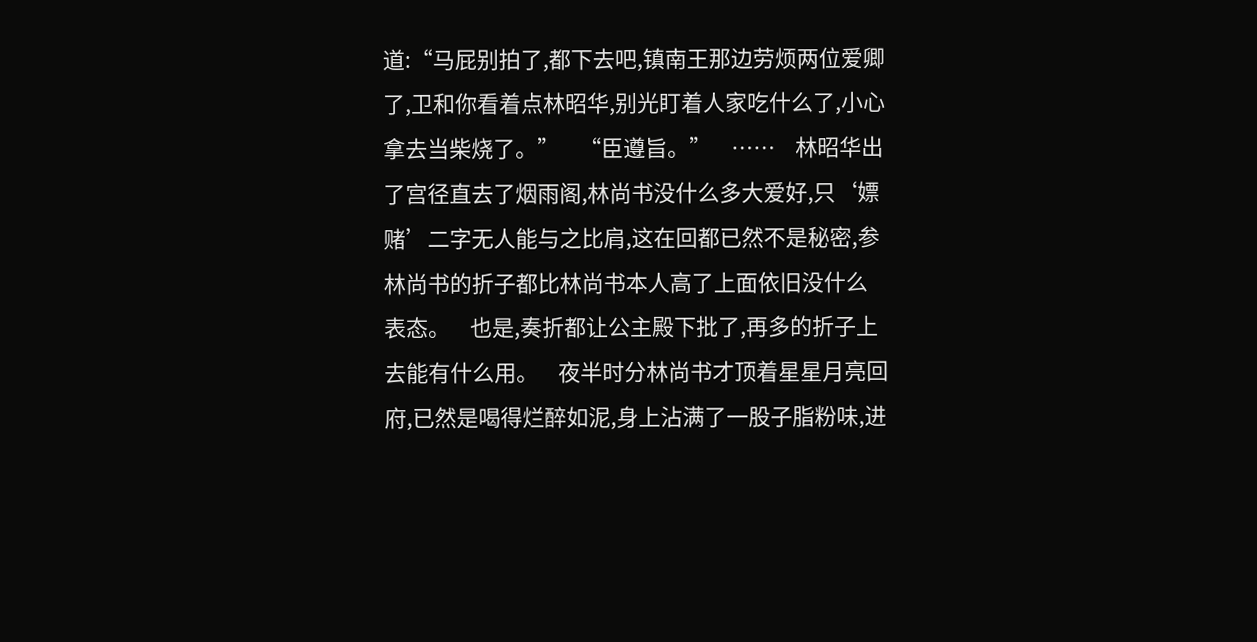道:“马屁别拍了,都下去吧,镇南王那边劳烦两位爱卿了,卫和你看着点林昭华,别光盯着人家吃什么了,小心拿去当柴烧了。”    “臣遵旨。”    ……    林昭华出了宫径直去了烟雨阁,林尚书没什么多大爱好,只‘嫖赌’二字无人能与之比肩,这在回都已然不是秘密,参林尚书的折子都比林尚书本人高了上面依旧没什么表态。    也是,奏折都让公主殿下批了,再多的折子上去能有什么用。    夜半时分林尚书才顶着星星月亮回府,已然是喝得烂醉如泥,身上沾满了一股子脂粉味,进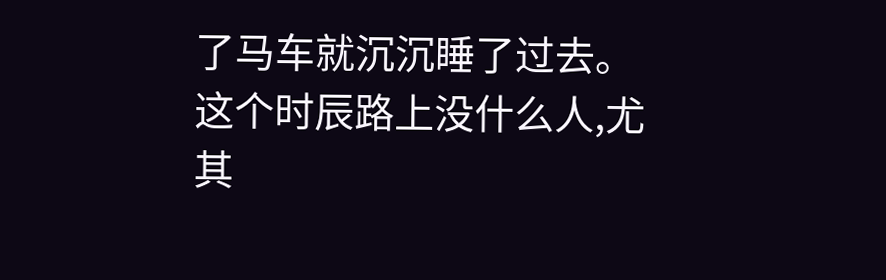了马车就沉沉睡了过去。    这个时辰路上没什么人,尤其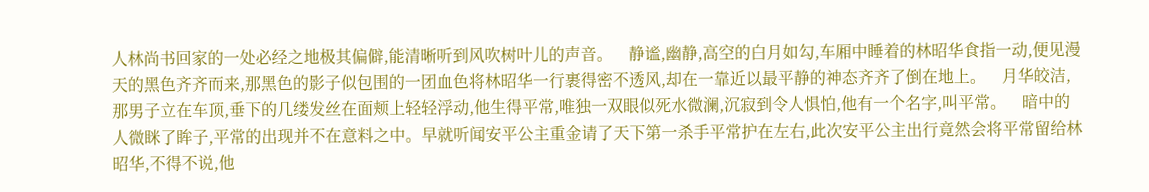人林尚书回家的一处必经之地极其偏僻,能清晰听到风吹树叶儿的声音。    静谧,幽静,高空的白月如勾,车厢中睡着的林昭华食指一动,便见漫天的黑色齐齐而来,那黑色的影子似包围的一团血色将林昭华一行裹得密不透风,却在一靠近以最平静的神态齐齐了倒在地上。    月华皎洁,那男子立在车顶,垂下的几缕发丝在面颊上轻轻浮动,他生得平常,唯独一双眼似死水微澜,沉寂到令人惧怕,他有一个名字,叫平常。    暗中的人微眯了眸子,平常的出现并不在意料之中。早就听闻安平公主重金请了天下第一杀手平常护在左右,此次安平公主出行竟然会将平常留给林昭华,不得不说,他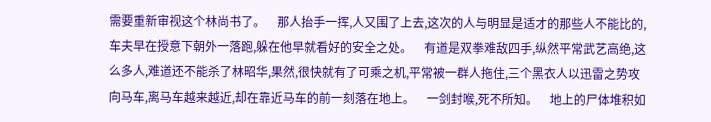需要重新审视这个林尚书了。    那人抬手一挥,人又围了上去,这次的人与明显是适才的那些人不能比的,车夫早在授意下朝外一落跑,躲在他早就看好的安全之处。    有道是双拳难敌四手,纵然平常武艺高绝,这么多人,难道还不能杀了林昭华,果然,很快就有了可乘之机,平常被一群人拖住,三个黑衣人以迅雷之势攻向马车,离马车越来越近,却在靠近马车的前一刻落在地上。    一剑封喉,死不所知。    地上的尸体堆积如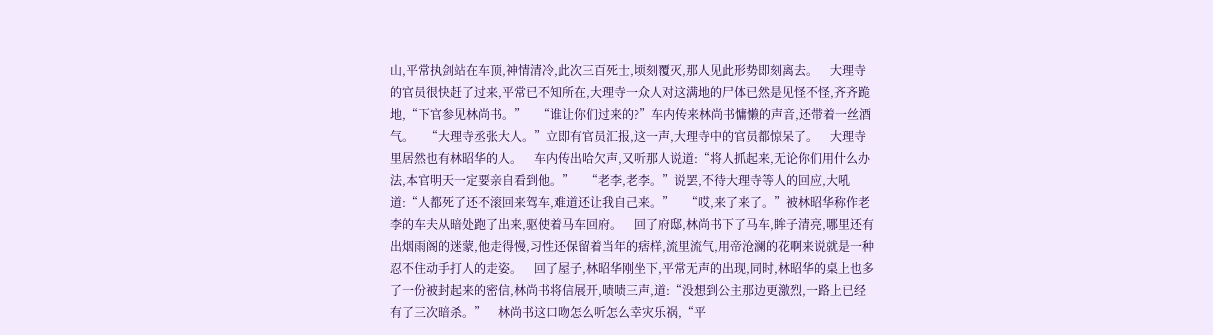山,平常执剑站在车顶,神情清冷,此次三百死士,顷刻覆灭,那人见此形势即刻离去。    大理寺的官员很快赶了过来,平常已不知所在,大理寺一众人对这满地的尸体已然是见怪不怪,齐齐跪地,“下官参见林尚书。”    “谁让你们过来的?”车内传来林尚书慵懒的声音,还带着一丝酒气。    “大理寺丞张大人。”立即有官员汇报,这一声,大理寺中的官员都惊呆了。    大理寺里居然也有林昭华的人。    车内传出哈欠声,又听那人说道:“将人抓起来,无论你们用什么办法,本官明天一定要亲自看到他。”    “老李,老李。”说罢,不待大理寺等人的回应,大吼道:“人都死了还不滚回来驾车,难道还让我自己来。”    “哎,来了来了。”被林昭华称作老李的车夫从暗处跑了出来,驱使着马车回府。    回了府邸,林尚书下了马车,眸子清亮,哪里还有出烟雨阁的迷蒙,他走得慢,习性还保留着当年的痞样,流里流气,用帝沧澜的花啊来说就是一种忍不住动手打人的走姿。    回了屋子,林昭华刚坐下,平常无声的出现,同时,林昭华的桌上也多了一份被封起来的密信,林尚书将信展开,啧啧三声,道:“没想到公主那边更激烈,一路上已经有了三次暗杀。”    林尚书这口吻怎么听怎么幸灾乐祸,“平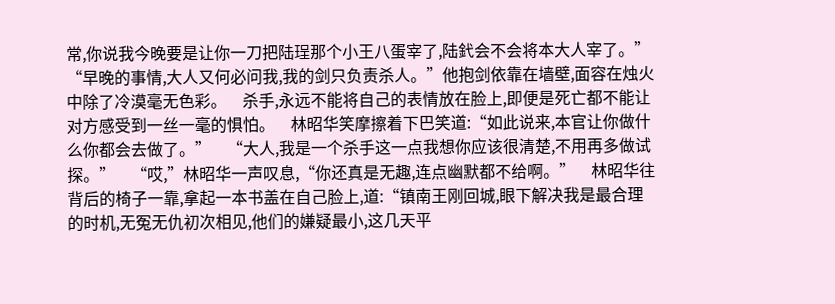常,你说我今晚要是让你一刀把陆珵那个小王八蛋宰了,陆釴会不会将本大人宰了。”    “早晚的事情,大人又何必问我,我的剑只负责杀人。”他抱剑依靠在墙壁,面容在烛火中除了冷漠毫无色彩。    杀手,永远不能将自己的表情放在脸上,即便是死亡都不能让对方感受到一丝一毫的惧怕。    林昭华笑摩擦着下巴笑道:“如此说来,本官让你做什么你都会去做了。”    “大人,我是一个杀手这一点我想你应该很清楚,不用再多做试探。”    “哎,”林昭华一声叹息,“你还真是无趣,连点幽默都不给啊。”    林昭华往背后的椅子一靠,拿起一本书盖在自己脸上,道:“镇南王刚回城,眼下解决我是最合理的时机,无冤无仇初次相见,他们的嫌疑最小,这几天平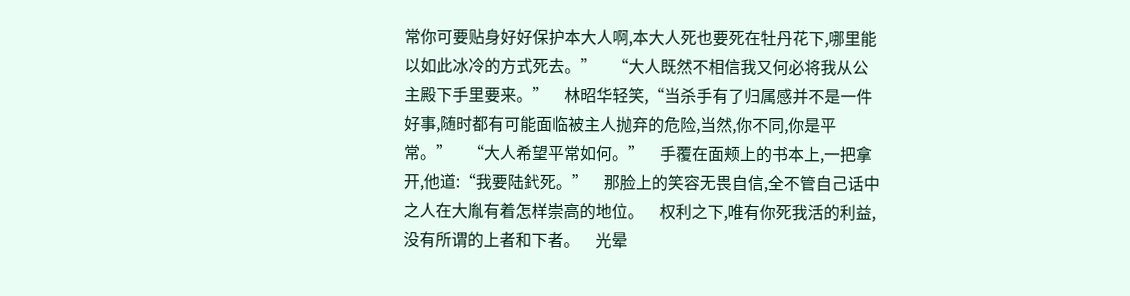常你可要贴身好好保护本大人啊,本大人死也要死在牡丹花下,哪里能以如此冰冷的方式死去。”    “大人既然不相信我又何必将我从公主殿下手里要来。”    林昭华轻笑,“当杀手有了归属感并不是一件好事,随时都有可能面临被主人抛弃的危险,当然,你不同,你是平常。”    “大人希望平常如何。”    手覆在面颊上的书本上,一把拿开,他道:“我要陆釴死。”    那脸上的笑容无畏自信,全不管自己话中之人在大胤有着怎样崇高的地位。    权利之下,唯有你死我活的利益,没有所谓的上者和下者。    光晕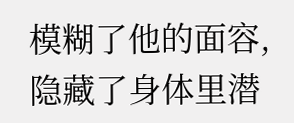模糊了他的面容,隐藏了身体里潜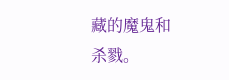藏的魔鬼和杀戮。